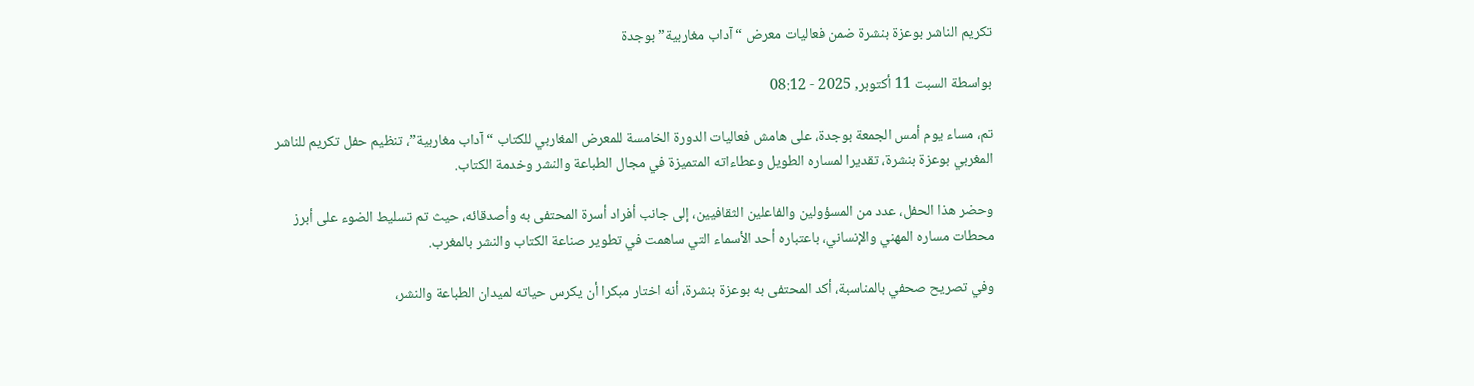تكريم الناشر بوعزة بنشرة ضمن فعاليات معرض “آداب مغاربية” بوجدة

بواسطة السبت 11 أكتوبر, 2025 - 08:12

تم، مساء يوم أمس الجمعة بوجدة، على هامش فعاليات الدورة الخامسة للمعرض المغاربي للكتاب “آداب مغاربية”، تنظيم حفل تكريم للناشر المغربي بوعزة بنشرة، تقديرا لمساره الطويل وعطاءاته المتميزة في مجال الطباعة والنشر وخدمة الكتاب.

وحضر هذا الحفل، عدد من المسؤولين والفاعلين الثقافيين، إلى جانب أفراد أسرة المحتفى به وأصدقائه، حيث تم تسليط الضوء على أبرز محطات مساره المهني والإنساني، باعتباره أحد الأسماء التي ساهمت في تطوير صناعة الكتاب والنشر بالمغرب.

وفي تصريح صحفي بالمناسبة، أكد المحتفى به بوعزة بنشرة، أنه اختار مبكرا أن يكرس حياته لميدان الطباعة والنشر،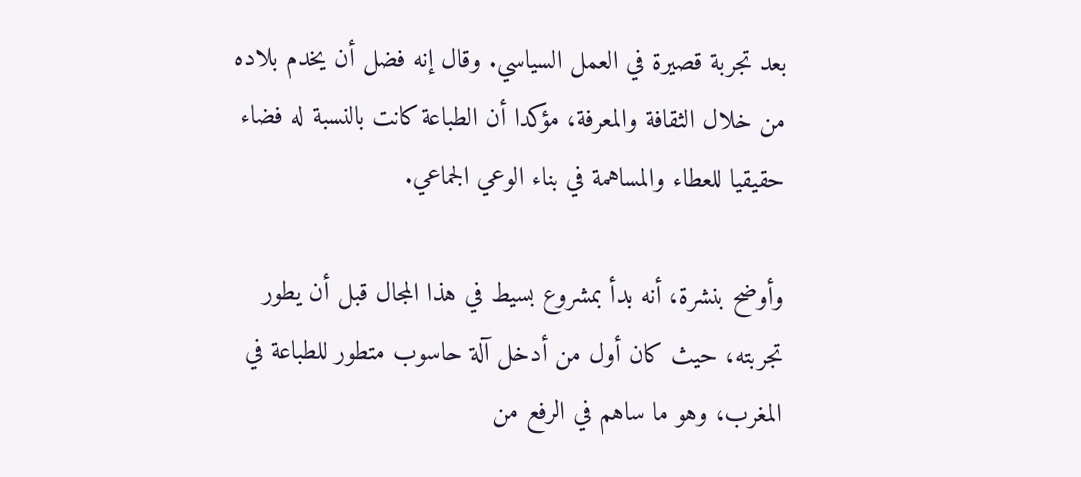بعد تجربة قصيرة في العمل السياسي. وقال إنه فضل أن يخدم بلاده من خلال الثقافة والمعرفة، مؤكدا أن الطباعة كانت بالنسبة له فضاء حقيقيا للعطاء والمساهمة في بناء الوعي الجماعي.

وأوضح بنشرة، أنه بدأ بمشروع بسيط في هذا المجال قبل أن يطور تجربته، حيث كان أول من أدخل آلة حاسوب متطور للطباعة في المغرب، وهو ما ساهم في الرفع من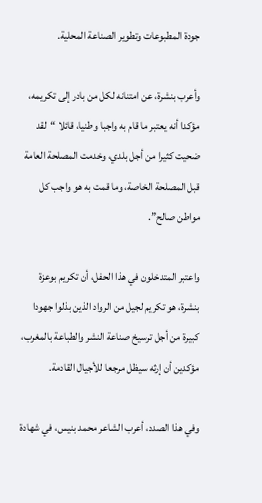جودة المطبوعات وتطوير الصناعة المحلية.

وأعرب بنشرة، عن امتنانه لكل من بادر إلى تكريمه، مؤكدا أنه يعتبر ما قام به واجبا وطنيا، قائلا “لقد ضحيت كثيرا من أجل بلدي، وخدمت المصلحة العامة قبل المصلحة الخاصة، وما قمت به هو واجب كل مواطن صالح”.

واعتبر المتدخلون في هذا الحفل، أن تكريم بوعزة بنشرة، هو تكريم لجيل من الرواد الذين بذلوا جهودا كبيرة من أجل ترسيخ صناعة النشر والطباعة بالمغرب، مؤكدين أن إرثه سيظل مرجعا للأجيال القادمة.

وفي هذا الصدد، أعرب الشاعر محمد بنيس، في شهادة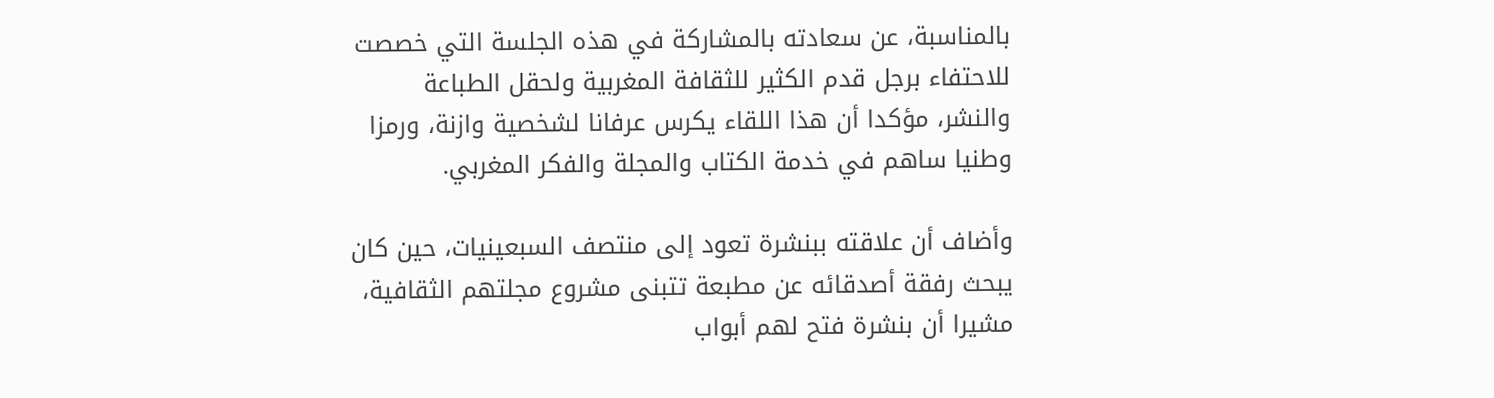بالمناسبة، عن سعادته بالمشاركة في هذه الجلسة التي خصصت للاحتفاء برجل قدم الكثير للثقافة المغربية ولحقل الطباعة والنشر، مؤكدا أن هذا اللقاء يكرس عرفانا لشخصية وازنة، ورمزا وطنيا ساهم في خدمة الكتاب والمجلة والفكر المغربي.

وأضاف أن علاقته ببنشرة تعود إلى منتصف السبعينيات، حين كان يبحث رفقة أصدقائه عن مطبعة تتبنى مشروع مجلتهم الثقافية، مشيرا أن بنشرة فتح لهم أبواب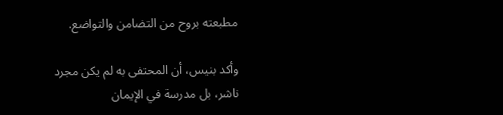مطبعته بروح من التضامن والتواضع.

وأكد بنيس، أن المحتفى به لم يكن مجرد ناشر، بل مدرسة في الإيمان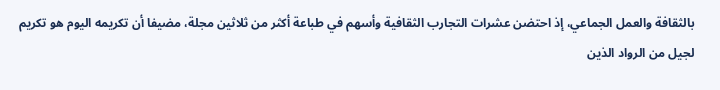بالثقافة والعمل الجماعي، إذ احتضن عشرات التجارب الثقافية وأسهم في طباعة أكثر من ثلاثين مجلة، مضيفا أن تكريمه اليوم هو تكريم لجيل من الرواد الذين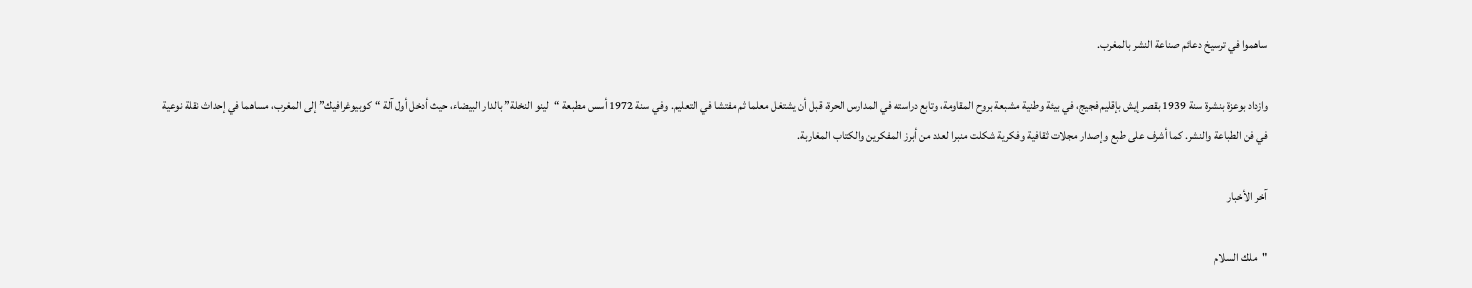ساهموا في ترسيخ دعائم صناعة النشر بالمغرب.

وازداد بوعزة بنشرة سنة 1939 بقصر إيش بإقليم فجيج، في بيئة وطنية مشبعة بروح المقاومة، وتابع دراسته في المدارس الحرة، قبل أن يشتغل معلما ثم مفتشا في التعليم. وفي سنة 1972 أسس مطبعة “لينو النخلة” بالدار البيضاء، حيث أدخل أول آلة “كوبيوغرافيك” إلى المغرب، مساهما في إحداث نقلة نوعية في فن الطباعة والنشر. كما أشرف على طبع وإصدار مجلات ثقافية وفكرية شكلت منبرا لعدد من أبرز المفكرين والكتاب المغاربة.

آخر الأخبار

"ملك السلام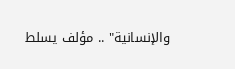والإنسانية" .. مؤلف يسلط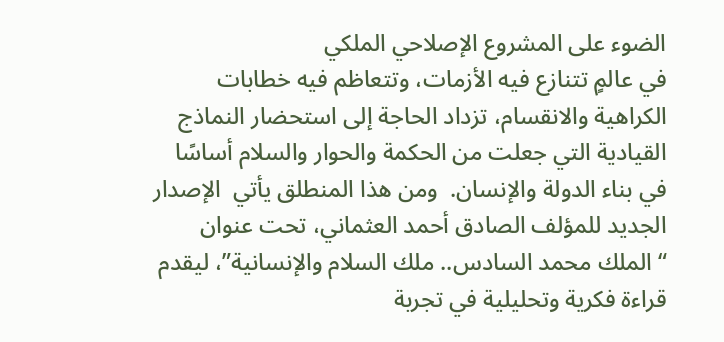الضوء على المشروع الإصلاحي الملكي
في عالمٍ تتنازع فيه الأزمات، وتتعاظم فيه خطابات الكراهية والانقسام، تزداد الحاجة إلى استحضار النماذج القيادية التي جعلت من الحكمة والحوار والسلام أساسًا في بناء الدولة والإنسان.  ومن هذا المنطلق يأتي  الإصدار الجديد للمؤلف الصادق أحمد العثماني، تحت عنوان “الملك محمد السادس.. ملك السلام والإنسانية”، ليقدم قراءة فكرية وتحليلية في تجربة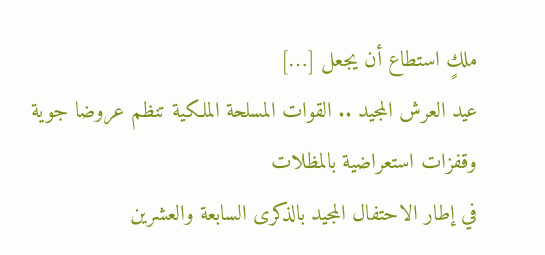ملكٍ استطاع أن يجعل […]
عيد العرش المجيد .. القوات المسلحة الملكية تنظم عروضا جوية وقفزات استعراضية بالمظلات
في إطار الاحتفال المجيد بالذكرى السابعة والعشرين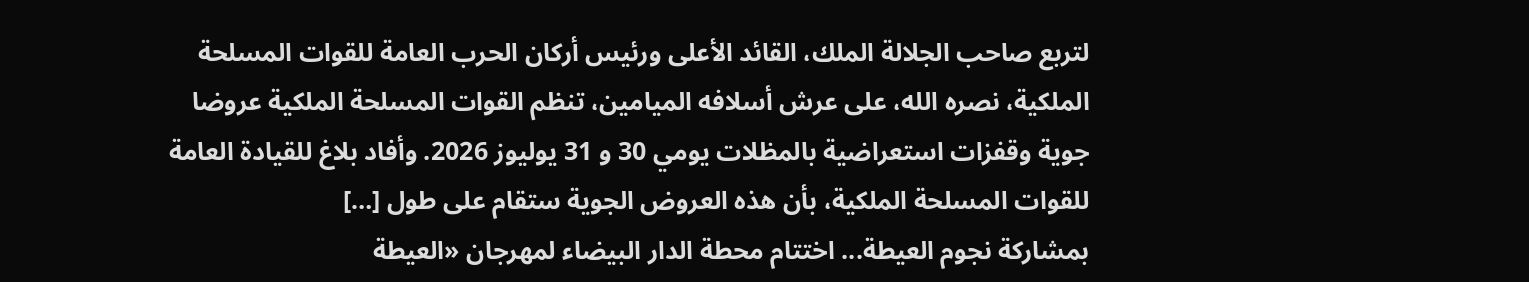لتربع صاحب الجلالة الملك، القائد الأعلى ورئيس أركان الحرب العامة للقوات المسلحة الملكية، نصره الله، على عرش أسلافه الميامين، تنظم القوات المسلحة الملكية عروضا جوية وقفزات استعراضية بالمظلات يومي 30 و 31 يوليوز 2026. وأفاد بلاغ للقيادة العامة للقوات المسلحة الملكية، بأن هذه العروض الجوية ستقام على طول […]
بمشاركة نجوم العيطة... اختتام محطة الدار البيضاء لمهرجان «العيطة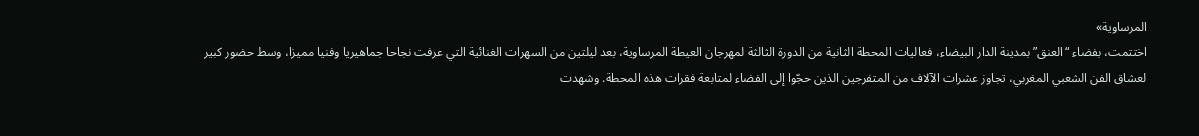المرساوية»
اختتمت، بفضاء “العنق” بمدينة الدار البيضاء، فعاليات المحطة الثانية من الدورة الثالثة لمهرجان العيطة المرساوية، بعد ليلتين من السهرات الغنائية التي عرفت نجاحا جماهيريا وفنيا مميزا، وسط حضور كبير لعشاق الفن الشعبي المغربي، تجاوز عشرات الآلاف من المتفرجين الذين حجّوا إلى الفضاء لمتابعة فقرات هذه المحطة. وشهدت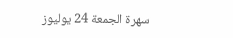سهرة الجمعة 24 يوليوز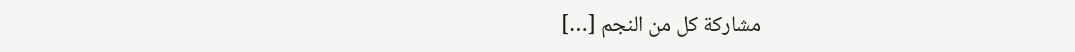مشاركة كل من النجم […]